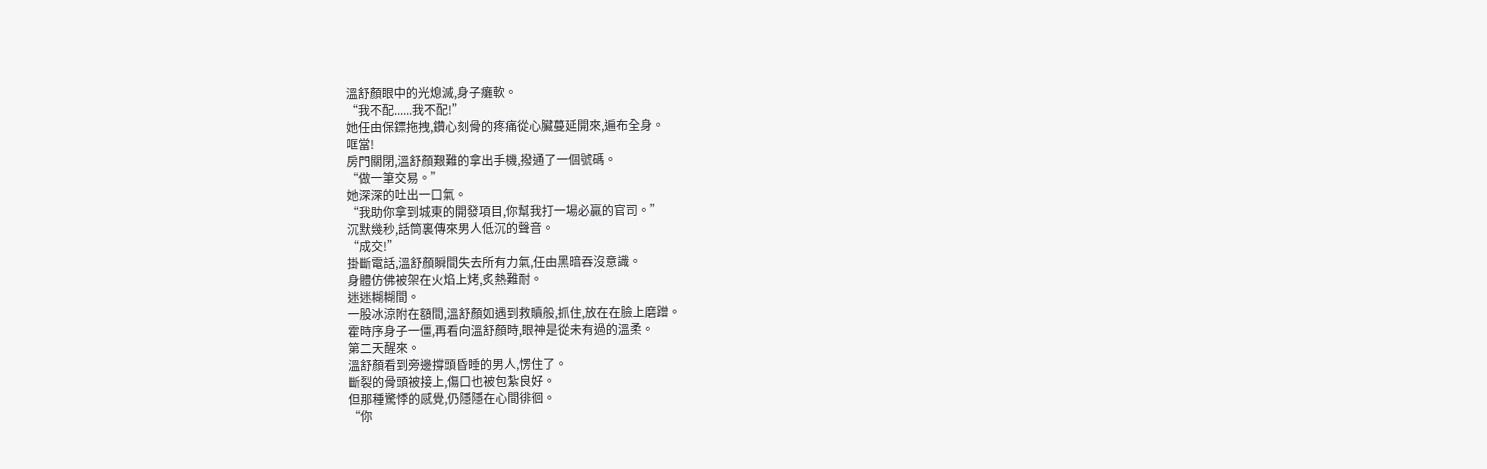溫舒顏眼中的光熄滅,身子癱軟。
“我不配......我不配!”
她任由保鏢拖拽,鑽心刻骨的疼痛從心臟蔓延開來,遍布全身。
哐當!
房門關閉,溫舒顏艱難的拿出手機,撥通了一個號碼。
“做一筆交易。”
她深深的吐出一口氣。
“我助你拿到城東的開發項目,你幫我打一場必贏的官司。”
沉默幾秒,話筒裏傳來男人低沉的聲音。
“成交!”
掛斷電話,溫舒顏瞬間失去所有力氣,任由黑暗吞沒意識。
身體仿佛被架在火焰上烤,炙熱難耐。
迷迷糊糊間。
一股冰涼附在額間,溫舒顏如遇到救贖般,抓住,放在在臉上磨蹭。
霍時序身子一僵,再看向溫舒顏時,眼神是從未有過的溫柔。
第二天醒來。
溫舒顏看到旁邊撐頭昏睡的男人,愣住了。
斷裂的骨頭被接上,傷口也被包紮良好。
但那種驚悸的感覺,仍隱隱在心間徘徊。
“你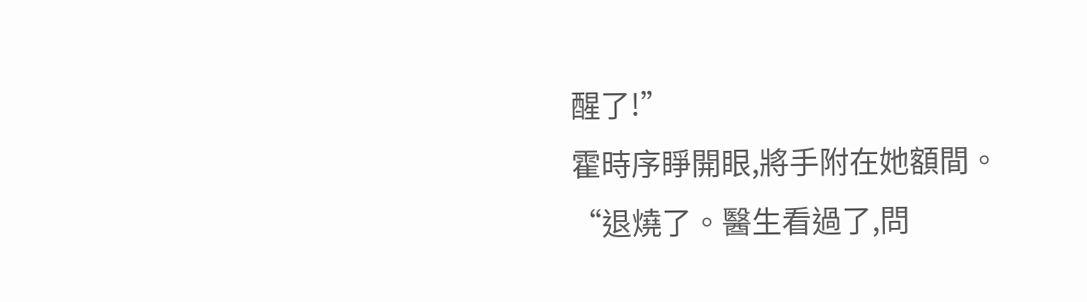醒了!”
霍時序睜開眼,將手附在她額間。
“退燒了。醫生看過了,問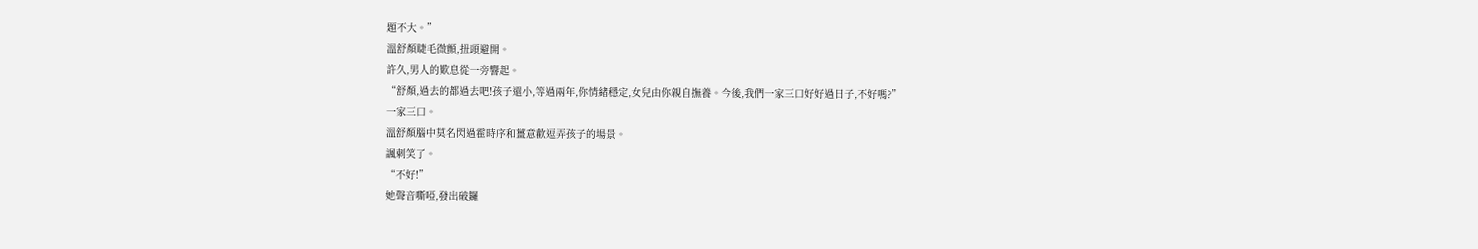題不大。”
溫舒顏睫毛微顫,扭頭避開。
許久,男人的歎息從一旁響起。
“舒顏,過去的都過去吧!孩子還小,等過兩年,你情緒穩定,女兒由你親自撫養。今後,我們一家三口好好過日子,不好嗎?”
一家三口。
溫舒顏腦中莫名閃過霍時序和薑意歡逗弄孩子的場景。
諷刺笑了。
“不好!”
她聲音嘶啞,發出破鑼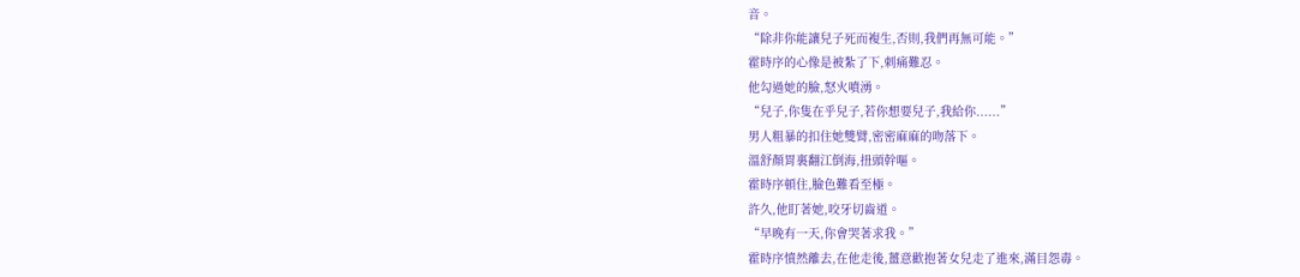音。
“除非你能讓兒子死而複生,否則,我們再無可能。”
霍時序的心像是被紮了下,刺痛難忍。
他勾過她的臉,怒火噴湧。
“兒子,你隻在乎兒子,若你想要兒子,我給你......”
男人粗暴的扣住她雙臂,密密麻麻的吻落下。
溫舒顏胃裏翻江倒海,扭頭幹嘔。
霍時序頓住,臉色難看至極。
許久,他盯著她,咬牙切齒道。
“早晚有一天,你會哭著求我。”
霍時序憤然離去,在他走後,薑意歡抱著女兒走了進來,滿目怨毒。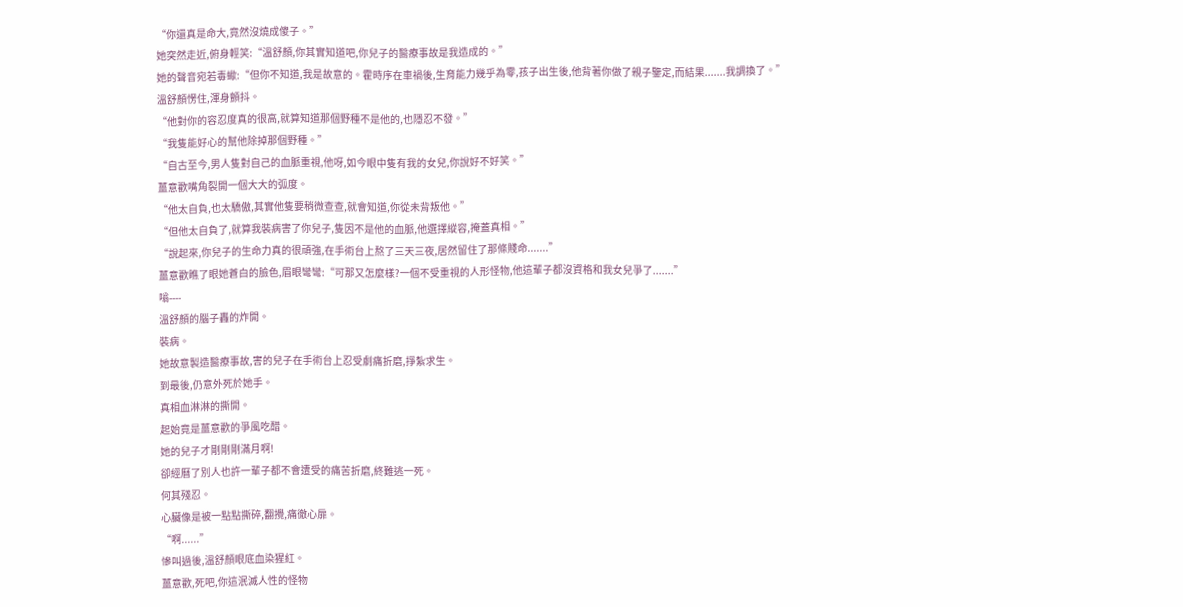“你還真是命大,竟然沒燒成傻子。”
她突然走近,俯身輕笑:“溫舒顏,你其實知道吧,你兒子的醫療事故是我造成的。”
她的聲音宛若毒蠍:“但你不知道,我是故意的。霍時序在車禍後,生育能力幾乎為零,孩子出生後,他背著你做了親子鑒定,而結果.......我調換了。”
溫舒顏愣住,渾身顫抖。
“他對你的容忍度真的很高,就算知道那個野種不是他的,也隱忍不發。”
“我隻能好心的幫他除掉那個野種。”
“自古至今,男人隻對自己的血脈重視,他呀,如今眼中隻有我的女兒,你說好不好笑。”
薑意歡嘴角裂開一個大大的弧度。
“他太自負,也太驕傲,其實他隻要稍微查查,就會知道,你從未背叛他。”
“但他太自負了,就算我裝病害了你兒子,隻因不是他的血脈,他選擇縱容,掩蓋真相。”
“說起來,你兒子的生命力真的很頑強,在手術台上熬了三天三夜,居然留住了那條賤命.......”
薑意歡瞧了眼她蒼白的臉色,眉眼彎彎:“可那又怎麼樣?一個不受重視的人形怪物,他這輩子都沒資格和我女兒爭了.......”
嗡----
溫舒顏的腦子轟的炸開。
裝病。
她故意製造醫療事故,害的兒子在手術台上忍受劇痛折磨,掙紮求生。
到最後,仍意外死於她手。
真相血淋淋的撕開。
起始竟是薑意歡的爭風吃醋。
她的兒子才剛剛剛滿月啊!
卻經曆了別人也許一輩子都不會遭受的痛苦折磨,終難逃一死。
何其殘忍。
心臟像是被一點點撕碎,翻攪,痛徹心扉。
“啊......”
慘叫過後,溫舒顏眼底血染猩紅。
薑意歡,死吧,你這泯滅人性的怪物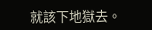就該下地獄去。